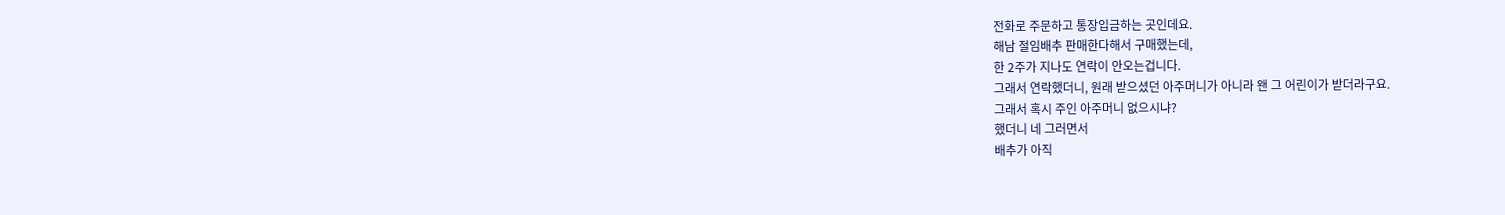전화로 주문하고 통장입금하는 곳인데요.
해남 절임배추 판매한다해서 구매했는데,
한 2주가 지나도 연락이 안오는겁니다.
그래서 연락했더니, 원래 받으셨던 아주머니가 아니라 왠 그 어린이가 받더라구요.
그래서 혹시 주인 아주머니 없으시냐?
했더니 네 그러면서
배추가 아직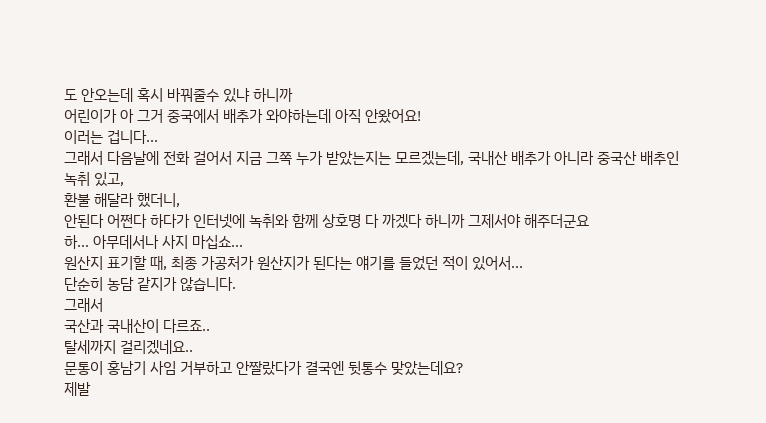도 안오는데 혹시 바꿔줄수 있냐 하니까
어린이가 아 그거 중국에서 배추가 와야하는데 아직 안왔어요!
이러는 겁니다...
그래서 다음날에 전화 걸어서 지금 그쪽 누가 받았는지는 모르겠는데, 국내산 배추가 아니라 중국산 배추인 녹취 있고,
환불 해달라 했더니,
안된다 어쩐다 하다가 인터넷에 녹취와 함께 상호명 다 까겠다 하니까 그제서야 해주더군요
하... 아무데서나 사지 마십쇼...
원산지 표기할 때, 최종 가공처가 원산지가 된다는 얘기를 들었던 적이 있어서...
단순히 농담 같지가 않습니다.
그래서
국산과 국내산이 다르죠..
탈세까지 걸리겠네요..
문통이 홍남기 사임 거부하고 안짤랐다가 결국엔 뒷통수 맞았는데요?
제발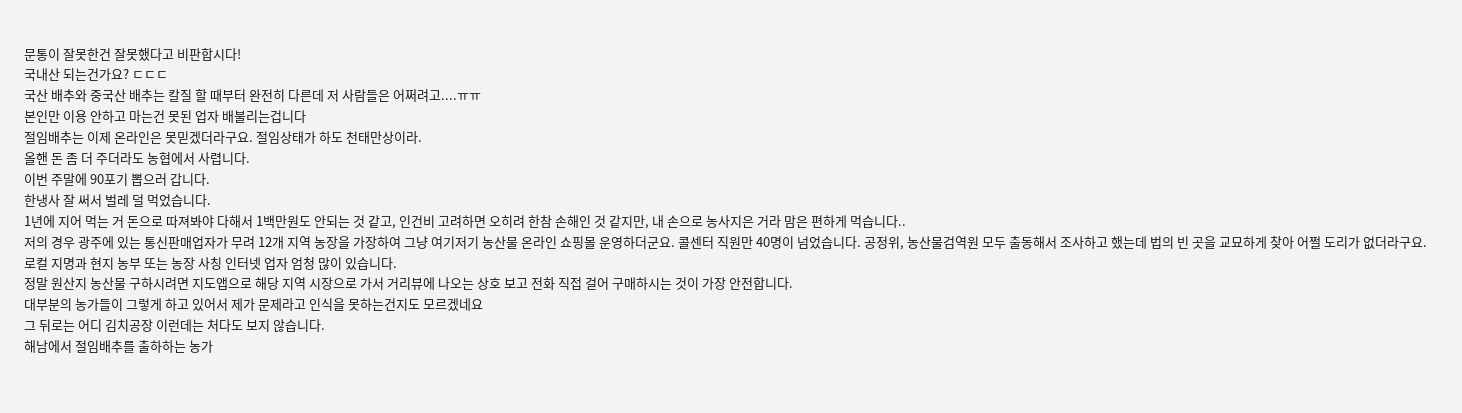문통이 잘못한건 잘못했다고 비판합시다!
국내산 되는건가요? ㄷㄷㄷ
국산 배추와 중국산 배추는 칼질 할 때부터 완전히 다른데 저 사람들은 어쩌려고....ㅠㅠ
본인만 이용 안하고 마는건 못된 업자 배불리는겁니다
절임배추는 이제 온라인은 못믿겠더라구요. 절임상태가 하도 천태만상이라.
올핸 돈 좀 더 주더라도 농협에서 사렵니다.
이번 주말에 90포기 뽑으러 갑니다.
한냉사 잘 써서 벌레 덜 먹었습니다.
1년에 지어 먹는 거 돈으로 따져봐야 다해서 1백만원도 안되는 것 같고, 인건비 고려하면 오히려 한참 손해인 것 같지만, 내 손으로 농사지은 거라 맘은 편하게 먹습니다..
저의 경우 광주에 있는 통신판매업자가 무려 12개 지역 농장을 가장하여 그냥 여기저기 농산물 온라인 쇼핑몰 운영하더군요. 콜센터 직원만 40명이 넘었습니다. 공정위, 농산물검역원 모두 출동해서 조사하고 했는데 법의 빈 곳을 교묘하게 찾아 어쩔 도리가 없더라구요.
로컬 지명과 현지 농부 또는 농장 사칭 인터넷 업자 엄청 많이 있습니다.
정말 원산지 농산물 구하시려면 지도앱으로 해당 지역 시장으로 가서 거리뷰에 나오는 상호 보고 전화 직접 걸어 구매하시는 것이 가장 안전합니다.
대부분의 농가들이 그렇게 하고 있어서 제가 문제라고 인식을 못하는건지도 모르겠네요
그 뒤로는 어디 김치공장 이런데는 처다도 보지 않습니다.
해남에서 절임배추를 출하하는 농가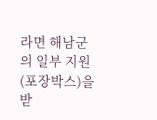라면 해남군의 일부 지원(포장박스)을 받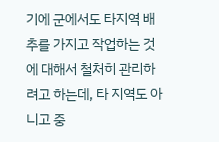기에 군에서도 타지역 배추를 가지고 작업하는 것에 대해서 철처히 관리하려고 하는데, 타 지역도 아니고 중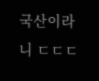국산이라니 ㄷㄷㄷ